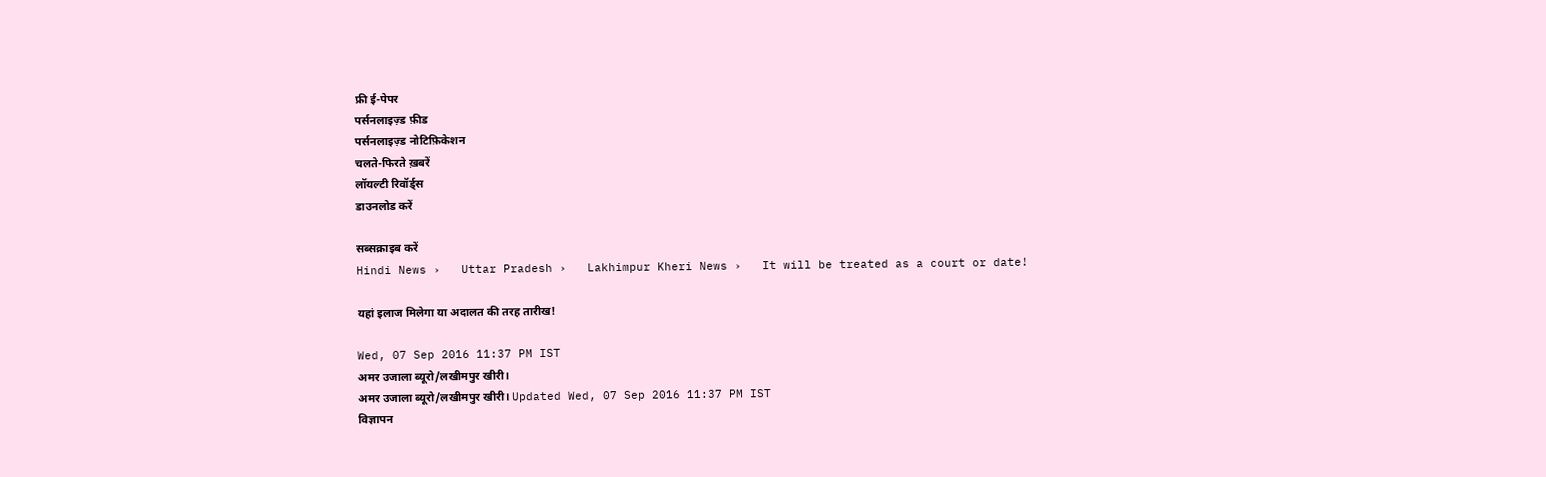फ्री ई-पेपर
पर्सनलाइज़्ड फ़ीड
पर्सनलाइज़्ड नोटिफ़िकेशन
चलते-फिरते ख़बरें
लॉयल्टी रिवॉर्ड्स
डाउनलोड करें

सब्सक्राइब करें
Hindi News ›   Uttar Pradesh ›   Lakhimpur Kheri News ›   It will be treated as a court or date!

यहां इलाज मिलेगा या अदालत की तरह तारीख!

Wed, 07 Sep 2016 11:37 PM IST
अमर उजाला ब्यूरो/लखीमपुर खीरी।
अमर उजाला ब्यूरो/लखीमपुर खीरी। Updated Wed, 07 Sep 2016 11:37 PM IST
विज्ञापन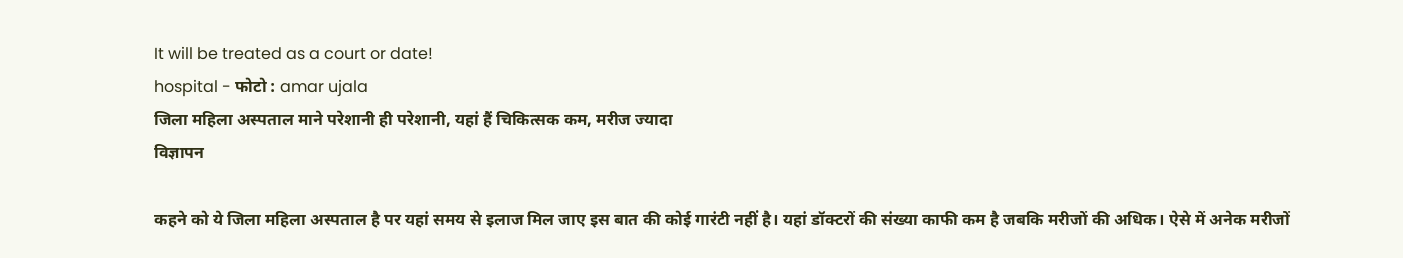It will be treated as a court or date!
hospital - फोटो : amar ujala
जिला महिला अस्पताल माने परेशानी ही परेशानी, यहां हैं चिकित्सक कम, मरीज ज्यादा
विज्ञापन

कहने को ये जिला महिला अस्पताल है पर यहां समय से इलाज मिल जाए इस बात की कोई गारंटी नहीं है। यहां डॉक्टरों की संख्या काफी कम है जबकि मरीजों की अधिक। ऐसे में अनेक मरीजों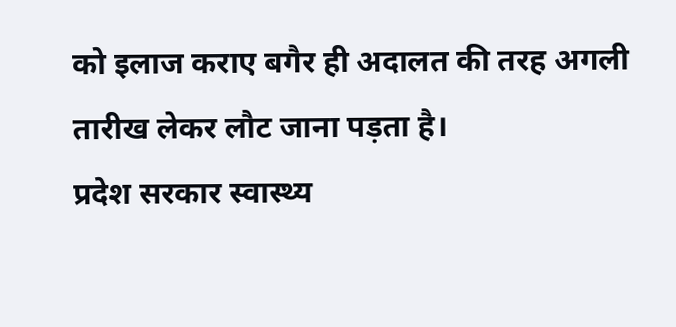को इलाज कराए बगैर ही अदालत की तरह अगली तारीख लेकर लौट जाना पड़ता है।
प्रदेश सरकार स्वास्थ्य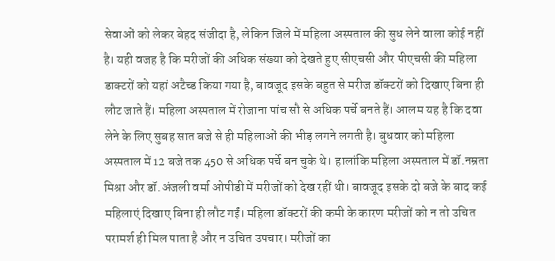सेवाओं को लेकर बेहद संजीदा है, लेकिन जिले में महिला अस्पताल की सुध लेने वाला कोई नहीं है। यही वजह है कि मरीजों की अधिक संख्या को देखते हुए सीएचसी और पीएचसी की महिला डाक्टरों को यहां अटैच्ड किया गया है, बावजूद इसके बहुत से मरीज डॉक्टरों को दिखाए बिना ही लौट जाते हैं। महिला अस्पताल में रोजाना पांच सौ से अधिक पर्चे बनते हैं। आलम यह है कि दवा लेने के लिए सुबह सात बजे से ही महिलाओं की भीड़ लगने लगती है। बुधवार को महिला अस्पताल में 12 बजे तक 450 से अधिक पर्चे बन चुके थे। हालांकि महिला अस्पताल में डॉ.नम्रता मिश्रा और डॉ.अंजली वर्मा ओपीडी में मरीजों को देख रहीं थी। बावजूद इसके दो बजे के बाद कई महिलाएं दिखाए बिना ही लौट गईं। महिला डॉक्टरों की कमी के कारण मरीजों को न तो उचित परामर्श ही मिल पाता है और न उचित उपचार। मरीजों का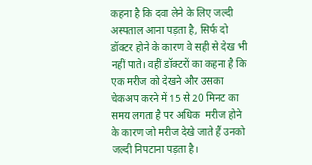कहना है कि दवा लेने के लिए जल्दी अस्पताल आना पड़ता है, सिर्फ दो डॉक्टर होने के कारण वे सही से देख भी नहीं पाते। वहीं डॉक्टरों का कहना है कि एक मरीज को देखने और उसका चेकअप करने में 15 से 20 मिनट का समय लगता है पर अधिक  मरीज होने के कारण जो मरीज देखे जाते हैं उनको जल्दी निपटाना पड़ता है।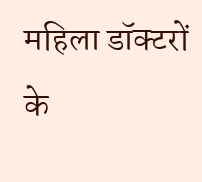महिला डॉक्टरों के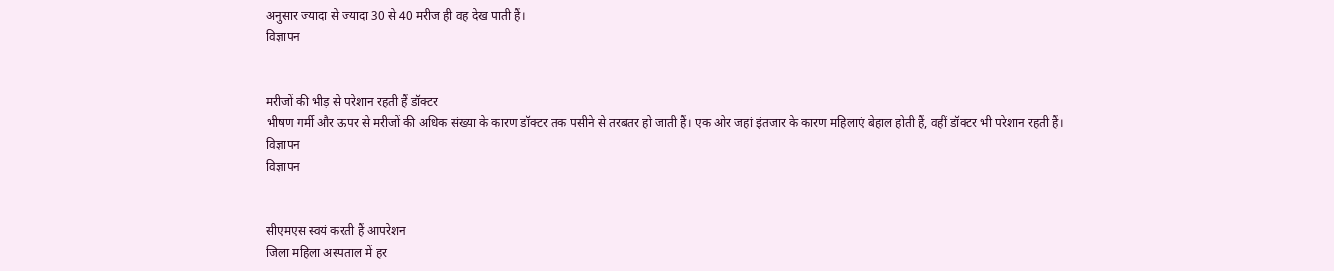अनुसार ज्यादा से ज्यादा 30 से 40 मरीज ही वह देख पाती हैं।
विज्ञापन


मरीजों की भीड़ से परेशान रहती हैं डॉक्टर
भीषण गर्मी और ऊपर से मरीजों की अधिक संख्या के कारण डॉक्टर तक पसीने से तरबतर हो जाती हैं। एक ओर जहां इंतजार के कारण महिलाएं बेहाल होती हैं, वहीं डॉक्टर भी परेशान रहती हैं।
विज्ञापन
विज्ञापन


सीएमएस स्वयं करती हैं आपरेशन
जिला महिला अस्पताल में हर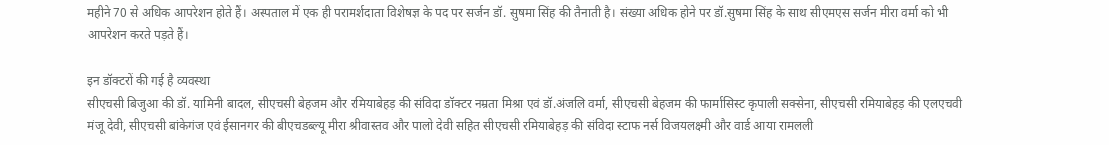महीने 70 से अधिक आपरेशन होते हैं। अस्पताल में एक ही परामर्शदाता विशेषज्ञ के पद पर सर्जन डॉ. सुषमा सिंह की तैनाती है। संख्या अधिक होने पर डॉ.सुषमा सिंह के साथ सीएमएस सर्जन मीरा वर्मा को भी आपरेशन करते पड़ते हैं।

इन डॉक्टरों की गई है व्यवस्था
सीएचसी बिजुआ की डॉ. यामिनी बादल, सीएचसी बेहजम और रमियाबेहड़ की संविदा डॉक्टर नम्रता मिश्रा एवं डॉ.अंजलि वर्मा, सीएचसी बेहजम की फार्मासिस्ट कृपाली सक्सेना, सीएचसी रमियाबेहड़ की एलएचवी मंजू देवी, सीएचसी बांकेगंज एवं ईसानगर की बीएचडब्ल्यू मीरा श्रीवास्तव और पालो देवी सहित सीएचसी रमियाबेहड़ की संविदा स्टाफ नर्स विजयलक्ष्मी और वार्ड आया रामलली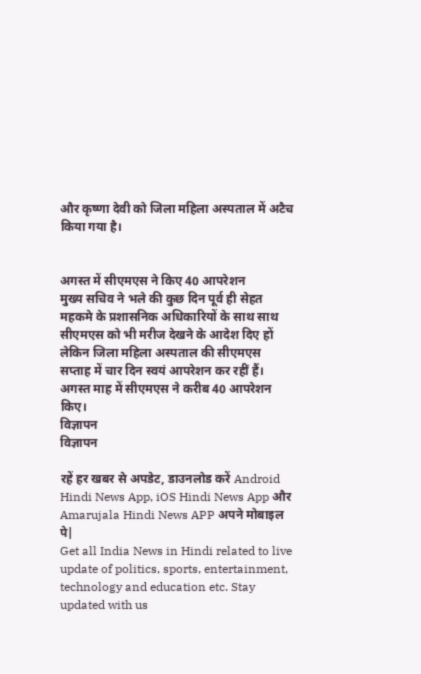और कृष्णा देवी को जिला महिला अस्पताल में अटैच किया गया है।


अगस्त में सीएमएस ने किए 40 आपरेशन
मुख्य सचिव ने भले की कुछ दिन पूर्व ही सेहत महकमे के प्रशासनिक अधिकारियों के साथ साथ सीएमएस को भी मरीज देखने के आदेश दिए हों लेकिन जिला महिला अस्पताल की सीएमएस सप्ताह में चार दिन स्वयं आपरेशन कर रहीं हैं। अगस्त माह में सीएमएस ने करीब 40 आपरेशन किए।
विज्ञापन
विज्ञापन

रहें हर खबर से अपडेट, डाउनलोड करें Android Hindi News App, iOS Hindi News App और Amarujala Hindi News APP अपने मोबाइल पे|
Get all India News in Hindi related to live update of politics, sports, entertainment, technology and education etc. Stay updated with us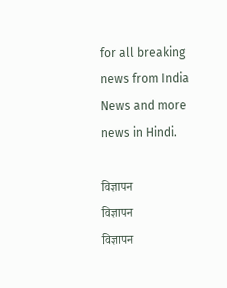for all breaking news from India News and more news in Hindi.

विज्ञापन
विज्ञापन
विज्ञापन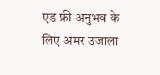एड फ्री अनुभव के लिए अमर उजाला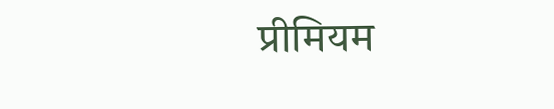प्रीमियम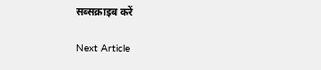सब्सक्राइब करें

Next Article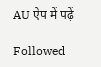AU ऐप में पढ़ें

Followed